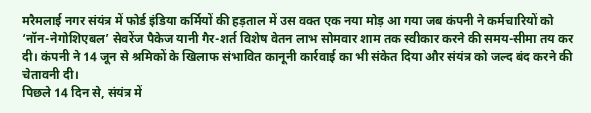मरैमलाई नगर संयंत्र में फोर्ड इंडिया कर्मियों की हड़ताल में उस वक्त एक नया मोड़ आ गया जब कंपनी ने कर्मचारियों को ‘नॉन-नेगोशिएबल’ सेवरेंज पैकेज यानी गैर-शर्त विशेष वेतन लाभ सोमवार शाम तक स्वीकार करने की समय-सीमा तय कर दी। कंपनी ने 14 जून से श्रमिकों के खिलाफ संभावित कानूनी कार्रवाई का भी संकेत दिया और संयंत्र को जल्द बंद करने की चेतावनी दी।
पिछले 14 दिन से, संयंत्र में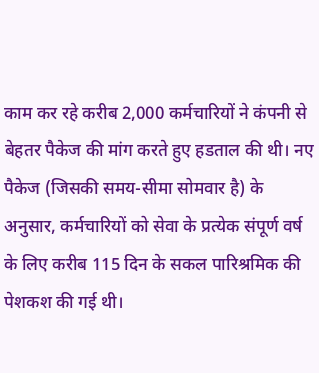काम कर रहे करीब 2,000 कर्मचारियों ने कंपनी से बेहतर पैकेज की मांग करते हुए हडताल की थी। नए पैकेज (जिसकी समय-सीमा सोमवार है) के अनुसार, कर्मचारियों को सेवा के प्रत्येक संपूर्ण वर्ष के लिए करीब 115 दिन के सकल पारिश्रमिक की पेशकश की गई थी।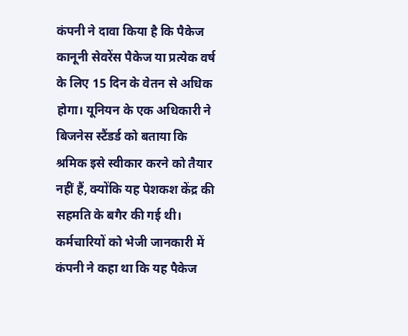कंपनी ने दावा किया है कि पैकेज कानूनी सेवरेंस पैकेज या प्रत्येक वर्ष के लिए 15 दिन के वेतन से अधिक होगा। यूनियन के एक अधिकारी ने बिजनेस स्टैंडर्ड को बताया कि श्रमिक इसे स्वीकार करने को तैयार नहीं हैं, क्योंकि यह पेशकश केंद्र की सहमति के बगैर की गई थी। कर्मचारियों को भेजी जानकारी में कंपनी ने कहा था कि यह पैकेज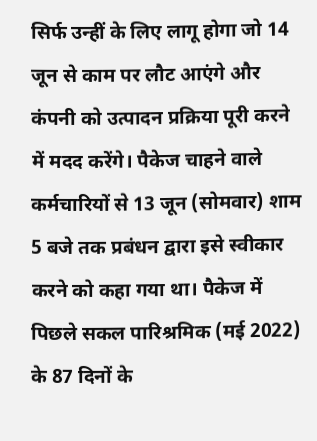सिर्फ उन्हीं के लिए लागू होगा जो 14 जून से काम पर लौट आएंगे और कंपनी को उत्पादन प्रक्रिया पूरी करने में मदद करेंगे। पैकेज चाहने वाले कर्मचारियों से 13 जून (सोमवार) शाम 5 बजे तक प्रबंधन द्वारा इसे स्वीकार करने को कहा गया था। पैकेज में पिछले सकल पारिश्रमिक (मई 2022) के 87 दिनों के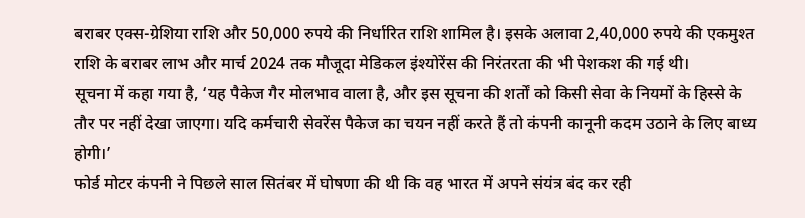बराबर एक्स-ग्रेशिया राशि और 50,000 रुपये की निर्धारित राशि शामिल है। इसके अलावा 2,40,000 रुपये की एकमुश्त राशि के बराबर लाभ और मार्च 2024 तक मौजूदा मेडिकल इंश्योरेंस की निरंतरता की भी पेशकश की गई थी।
सूचना में कहा गया है, ‘यह पैकेज गैर मोलभाव वाला है, और इस सूचना की शर्तों को किसी सेवा के नियमों के हिस्से के तौर पर नहीं देखा जाएगा। यदि कर्मचारी सेवरेंस पैकेज का चयन नहीं करते हैं तो कंपनी कानूनी कदम उठाने के लिए बाध्य होगी।’
फोर्ड मोटर कंपनी ने पिछले साल सितंबर में घोषणा की थी कि वह भारत में अपने संयंत्र बंद कर रही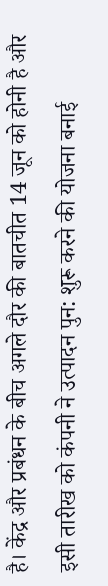है। केंद्र और प्रबंधन के बीच अगले दौर की बातचीत 14 जून को होनी है और इसी तारीख को कंपनी ने उत्पादन पुन: शुरू करने की योजना बनाई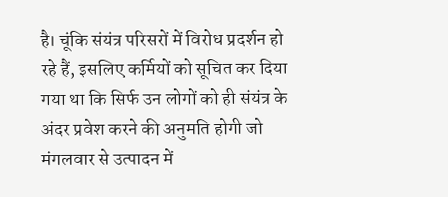है। चूंकि संयंत्र परिसरों में विरोध प्रदर्शन हो रहे हैं, इसलिए कर्मियों को सूचित कर दिया गया था कि सिर्फ उन लोगों को ही संयंत्र के अंदर प्रवेश करने की अनुमति होगी जो मंगलवार से उत्पादन में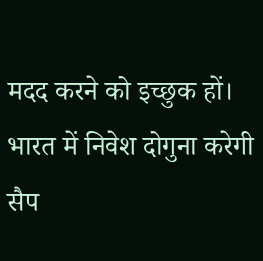मदद करने को इच्छुक हों।
भारत में निवेश दोगुना करेगी सैप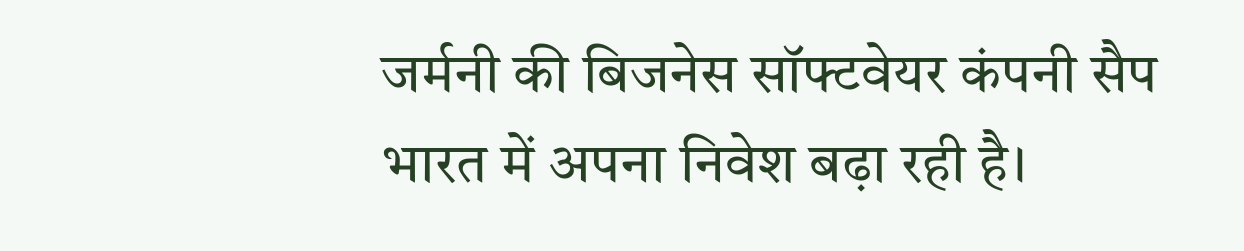जर्मनी की बिजनेस सॉफ्टवेयर कंपनी सैप भारत में अपना निवेश बढ़ा रही है।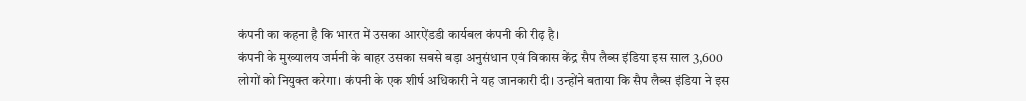कंपनी का कहना है कि भारत में उसका आरऐंडडी कार्यबल कंपनी की रीढ़ है।
कंपनी के मुख्यालय जर्मनी के बाहर उसका सबसे बड़ा अनुसंधान एवं विकास केंद्र सैप लैब्स इंडिया इस साल 3,600 लोगों को नियुक्त करेगा। कंपनी के एक शीर्ष अधिकारी ने यह जानकारी दी। उन्होंने बताया कि सैप लैब्स इंडिया ने इस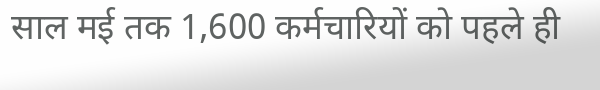साल मई तक 1,600 कर्मचारियों को पहले ही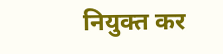नियुक्त कर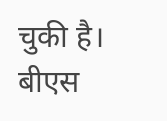चुकी है। बीएस